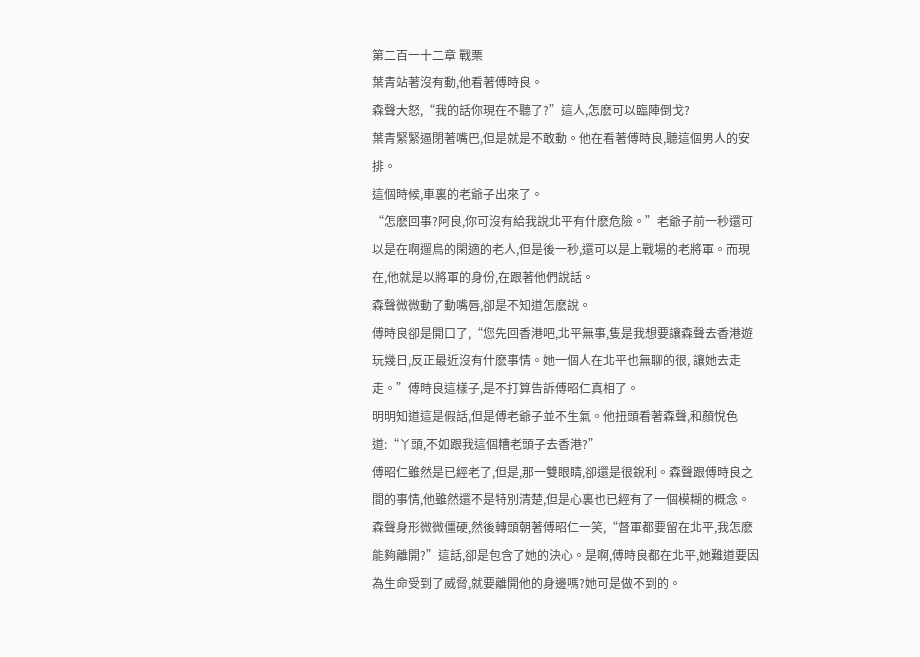第二百一十二章 戰栗
葉青站著沒有動,他看著傅時良。
森聲大怒,“我的話你現在不聽了?”這人,怎麽可以臨陣倒戈?
葉青緊緊逼閉著嘴巴,但是就是不敢動。他在看著傅時良,聽這個男人的安排。
這個時候,車裏的老爺子出來了。
“怎麽回事?阿良,你可沒有給我說北平有什麽危險。”老爺子前一秒還可以是在啊遛鳥的閑適的老人,但是後一秒,還可以是上戰場的老將軍。而現在,他就是以將軍的身份,在跟著他們說話。
森聲微微動了動嘴唇,卻是不知道怎麽說。
傅時良卻是開口了,“您先回香港吧,北平無事,隻是我想要讓森聲去香港遊玩幾日,反正最近沒有什麽事情。她一個人在北平也無聊的很, 讓她去走走。”傅時良這樣子,是不打算告訴傅昭仁真相了。
明明知道這是假話,但是傅老爺子並不生氣。他扭頭看著森聲,和顏悅色道:“丫頭,不如跟我這個糟老頭子去香港?”
傅昭仁雖然是已經老了,但是,那一雙眼睛,卻還是很銳利。森聲跟傅時良之間的事情,他雖然還不是特別清楚,但是心裏也已經有了一個模糊的概念。
森聲身形微微僵硬,然後轉頭朝著傅昭仁一笑,“督軍都要留在北平,我怎麽能夠離開?”這話,卻是包含了她的決心。是啊,傅時良都在北平,她難道要因為生命受到了威脅,就要離開他的身邊嗎?她可是做不到的。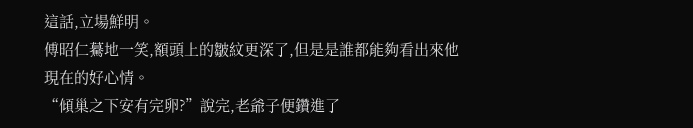這話,立場鮮明。
傅昭仁驀地一笑,額頭上的皺紋更深了,但是是誰都能夠看出來他現在的好心情。
“傾巢之下安有完卵?”說完,老爺子便鑽進了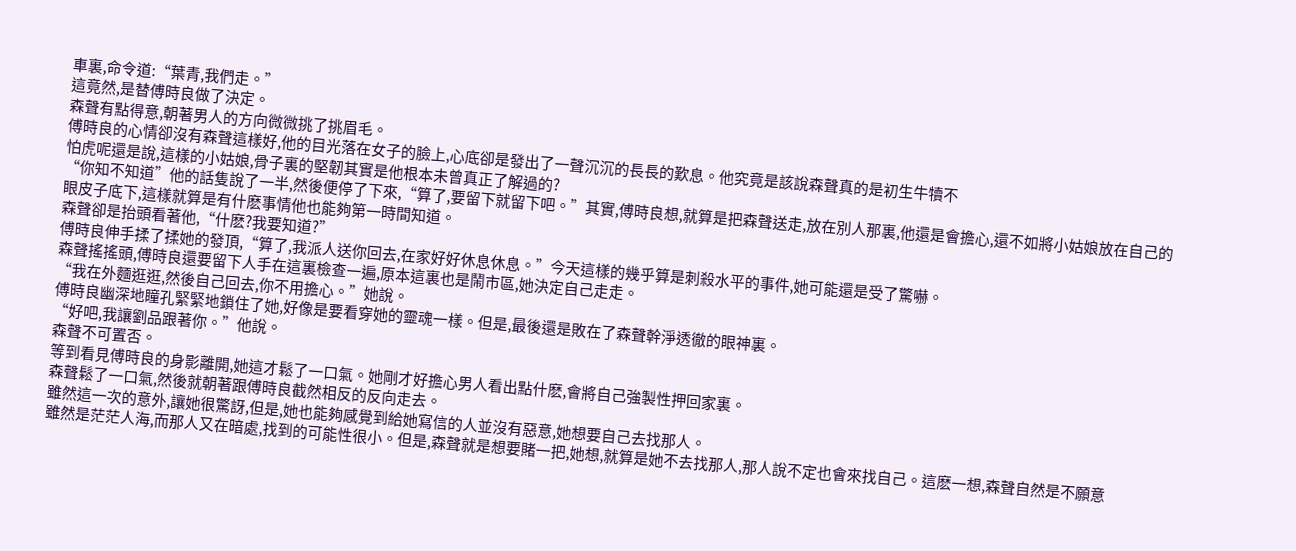車裏,命令道:“葉青,我們走。”
這竟然,是替傅時良做了決定。
森聲有點得意,朝著男人的方向微微挑了挑眉毛。
傅時良的心情卻沒有森聲這樣好,他的目光落在女子的臉上,心底卻是發出了一聲沉沉的長長的歎息。他究竟是該說森聲真的是初生牛犢不
怕虎呢還是說,這樣的小姑娘,骨子裏的堅韌其實是他根本未曾真正了解過的?
“你知不知道”他的話隻說了一半,然後便停了下來,“算了,要留下就留下吧。”其實,傅時良想,就算是把森聲送走,放在別人那裏,他還是會擔心,還不如將小姑娘放在自己的眼皮子底下,這樣就算是有什麽事情他也能夠第一時間知道。
森聲卻是抬頭看著他,“什麽?我要知道?”
傅時良伸手揉了揉她的發頂,“算了,我派人送你回去,在家好好休息休息。”今天這樣的幾乎算是刺殺水平的事件,她可能還是受了驚嚇。
森聲搖搖頭,傅時良還要留下人手在這裏檢查一遍,原本這裏也是鬧市區,她決定自己走走。
“我在外麵逛逛,然後自己回去,你不用擔心。”她說。
傅時良幽深地瞳孔緊緊地鎖住了她,好像是要看穿她的靈魂一樣。但是,最後還是敗在了森聲幹淨透徹的眼神裏。
“好吧,我讓劉品跟著你。”他說。
森聲不可置否。
等到看見傅時良的身影離開,她這才鬆了一口氣。她剛才好擔心男人看出點什麽,會將自己強製性押回家裏。
森聲鬆了一口氣,然後就朝著跟傅時良截然相反的反向走去。
雖然這一次的意外,讓她很驚訝,但是,她也能夠感覺到給她寫信的人並沒有惡意,她想要自己去找那人。
雖然是茫茫人海,而那人又在暗處,找到的可能性很小。但是,森聲就是想要賭一把,她想,就算是她不去找那人,那人說不定也會來找自己。這麽一想,森聲自然是不願意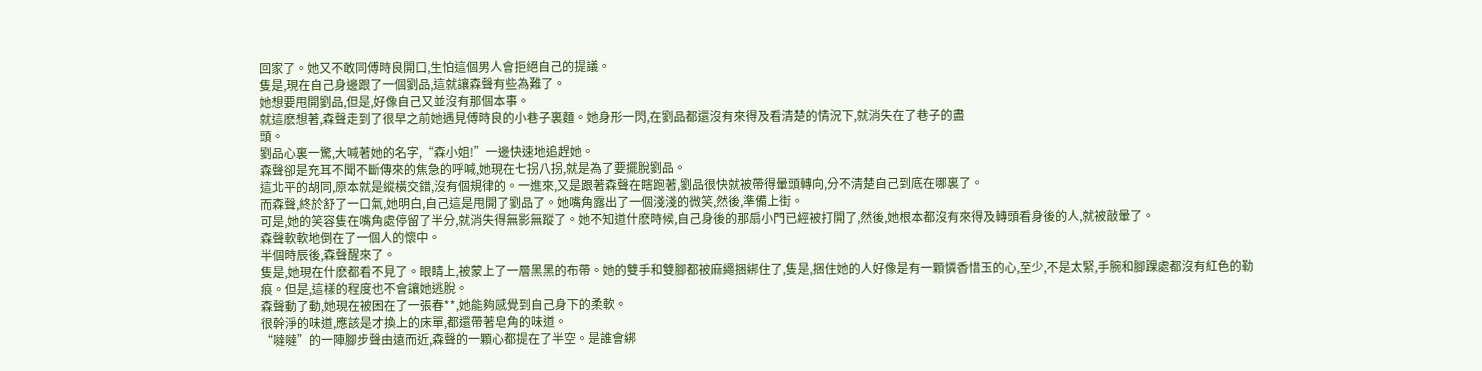回家了。她又不敢同傅時良開口,生怕這個男人會拒絕自己的提議。
隻是,現在自己身邊跟了一個劉品,這就讓森聲有些為難了。
她想要甩開劉品,但是,好像自己又並沒有那個本事。
就這麽想著,森聲走到了很早之前她遇見傅時良的小巷子裏麵。她身形一閃,在劉品都還沒有來得及看清楚的情況下,就消失在了巷子的盡
頭。
劉品心裏一驚,大喊著她的名字,“森小姐!”一邊快速地追趕她。
森聲卻是充耳不聞不斷傳來的焦急的呼喊,她現在七拐八拐,就是為了要擺脫劉品。
這北平的胡同,原本就是縱橫交錯,沒有個規律的。一進來,又是跟著森聲在瞎跑著,劉品很快就被帶得暈頭轉向,分不清楚自己到底在哪裏了。
而森聲,終於舒了一口氣,她明白,自己這是甩開了劉品了。她嘴角露出了一個淺淺的微笑,然後,準備上街。
可是,她的笑容隻在嘴角處停留了半分,就消失得無影無蹤了。她不知道什麽時候,自己身後的那扇小門已經被打開了,然後,她根本都沒有來得及轉頭看身後的人,就被敲暈了。
森聲軟軟地倒在了一個人的懷中。
半個時辰後,森聲醒來了。
隻是,她現在什麽都看不見了。眼睛上,被蒙上了一層黑黑的布帶。她的雙手和雙腳都被麻繩捆綁住了,隻是,捆住她的人好像是有一顆憐香惜玉的心,至少,不是太緊,手腕和腳踝處都沒有紅色的勒痕。但是,這樣的程度也不會讓她逃脫。
森聲動了動,她現在被困在了一張春**,她能夠感覺到自己身下的柔軟。
很幹淨的味道,應該是才換上的床單,都還帶著皂角的味道。
“噠噠”的一陣腳步聲由遠而近,森聲的一顆心都提在了半空。是誰會綁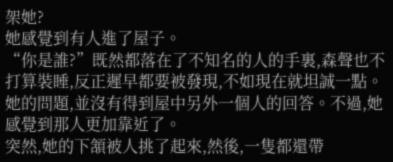架她?
她感覺到有人進了屋子。
“你是誰?”既然都落在了不知名的人的手裏,森聲也不打算裝睡,反正遲早都要被發現,不如現在就坦誠一點。
她的問題,並沒有得到屋中另外一個人的回答。不過,她感覺到那人更加靠近了。
突然,她的下頷被人挑了起來,然後,一隻都還帶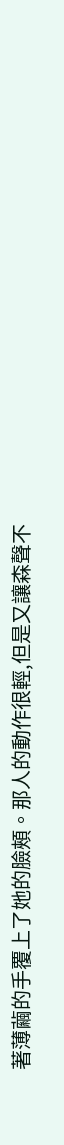著薄繭的手覆上了她的臉頰。那人的動作很輕,但是又讓森聲不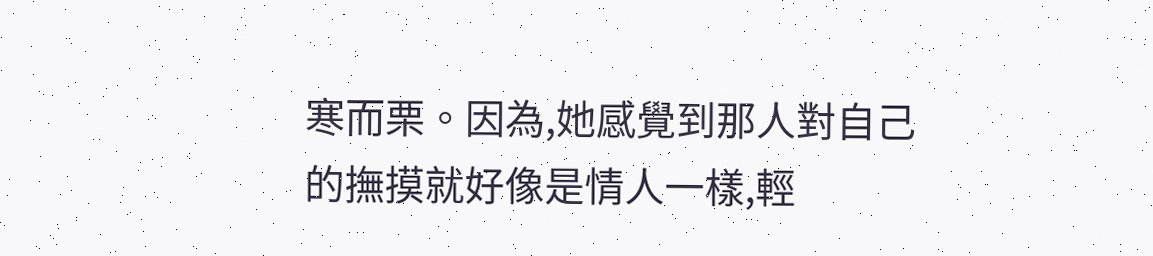寒而栗。因為,她感覺到那人對自己的撫摸就好像是情人一樣,輕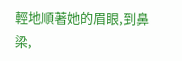輕地順著她的眉眼,到鼻梁,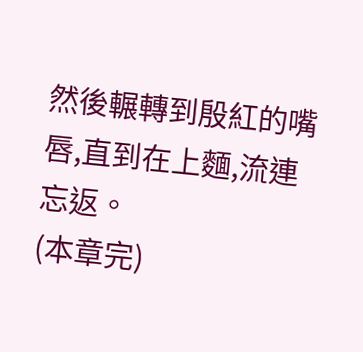然後輾轉到殷紅的嘴唇,直到在上麵,流連忘返。
(本章完)